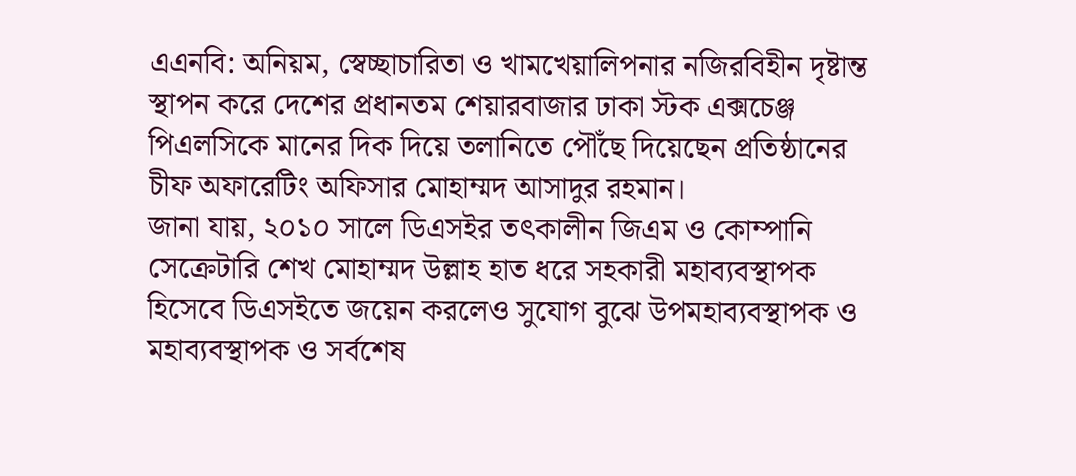এএনবি: অনিয়ম, স্বেচ্ছাচারিতা ও খামখেয়ালিপনার নজিরবিহীন দৃষ্টান্ত স্থাপন করে দেশের প্রধানতম শেয়ারবাজার ঢাকা স্টক এক্সচেঞ্জ পিএলসিকে মানের দিক দিয়ে তলানিতে পৌঁছে দিয়েছেন প্রতিষ্ঠানের চীফ অফারেটিং অফিসার মোহাম্মদ আসাদুর রহমান।
জানা যায়, ২০১০ সালে ডিএসইর তৎকালীন জিএম ও কোম্পানি সেক্রেটারি শেখ মোহাম্মদ উল্লাহ হাত ধরে সহকারী মহাব্যবস্থাপক হিসেবে ডিএসইতে জয়েন করলেও সুযোগ বুঝে উপমহাব্যবস্থাপক ও মহাব্যবস্থাপক ও সর্বশেষ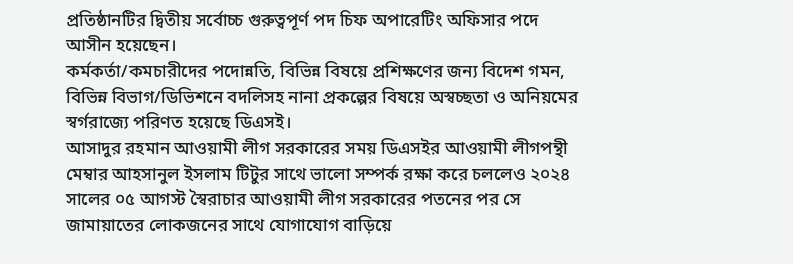প্রতিষ্ঠানটির দ্বিতীয় সর্বোচ্চ গুরুত্বপূর্ণ পদ চিফ অপারেটিং অফিসার পদে আসীন হয়েছেন।
কর্মকর্তা/কমচারীদের পদোন্নতি, বিভিন্ন বিষয়ে প্রশিক্ষণের জন্য বিদেশ গমন, বিভিন্ন বিভাগ/ডিভিশনে বদলিসহ নানা প্রকল্পের বিষয়ে অস্বচ্ছতা ও অনিয়মের স্বর্গরাজ্যে পরিণত হয়েছে ডিএসই।
আসাদুর রহমান আওয়ামী লীগ সরকারের সময় ডিএসইর আওয়ামী লীগপন্থী মেম্বার আহসানুল ইসলাম টিটুর সাথে ভালো সম্পর্ক রক্ষা করে চললেও ২০২৪ সালের ০৫ আগস্ট স্বৈরাচার আওয়ামী লীগ সরকারের পতনের পর সে জামায়াতের লোকজনের সাথে যোগাযোগ বাড়িয়ে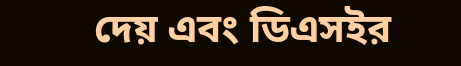দেয় এবং ডিএসইর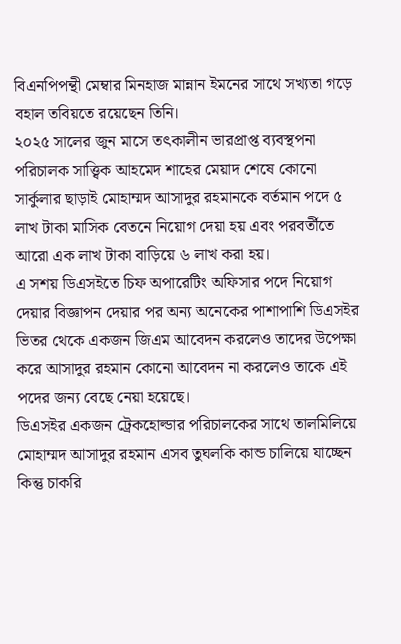বিএনপিপন্থী মেম্বার মিনহাজ মান্নান ইমনের সাথে সখ্যতা গড়ে বহাল তবিয়তে রয়েছেন তিনি।
২০২৫ সালের জুন মাসে তৎকালীন ভারপ্রাপ্ত ব্যবস্থপনা পরিচালক সাত্ত্বিক আহমেদ শাহের মেয়াদ শেষে কোনো সার্কুলার ছাড়াই মোহাম্মদ আসাদুর রহমানকে বর্তমান পদে ৫ লাখ টাকা মাসিক বেতনে নিয়োগ দেয়া হয় এবং পরবর্তীতে আরো এক লাখ টাকা বাড়িয়ে ৬ লাখ করা হয়।
এ সশয় ডিএসইতে চিফ অপারেটিং অফিসার পদে নিয়োগ দেয়ার বিজ্ঞাপন দেয়ার পর অন্য অনেকের পাশাপাশি ডিএসইর ভিতর থেকে একজন জিএম আবেদন করলেও তাদের উপেক্ষা করে আসাদুর রহমান কোনো আবেদন না করলেও তাকে এই পদের জন্য বেছে নেয়া হয়েছে।
ডিএসইর একজন ট্রেকহোল্ডার পরিচালকের সাথে তালমিলিয়ে মোহাম্মদ আসাদুর রহমান এসব তুঘলকি কান্ড চালিয়ে যাচ্ছেন কিন্তু চাকরি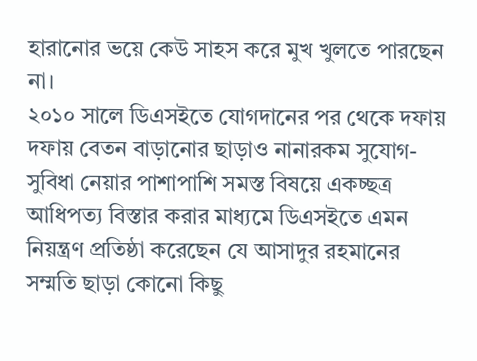হারানোর ভয়ে কেউ সাহস করে মুখ খুলতে পারছেন না।
২০১০ সালে ডিএসইতে যোগদানের পর থেকে দফায় দফায় বেতন বাড়ানোর ছাড়াও নানারকম সুযোগ-সুবিধা নেয়ার পাশাপাশি সমস্ত বিষয়ে একচ্ছত্র আধিপত্য বিস্তার করার মাধ্যমে ডিএসইতে এমন নিয়ন্ত্রণ প্রতিষ্ঠা করেছেন যে আসাদুর রহমানের সম্মতি ছাড়া কোনো কিছু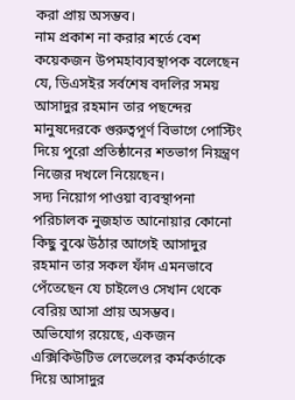করা প্রায় অসম্ভব।
নাম প্রকাশ না করার শর্তে বেশ কয়েকজন উপমহাব্যবস্থাপক বলেছেন যে, ডিএসইর সর্বশেষ বদলির সময় আসাদুর রহমান তার পছন্দের মানুষদেরকে গুরুত্বপূর্ণ বিভাগে পোস্টিং দিয়ে পুরো প্রতিষ্ঠানের শতভাগ নিয়ন্ত্রণ নিজের দখলে নিয়েছেন।
সদ্য নিয়োগ পাওয়া ব্যবস্থাপনা পরিচালক নুজহাত আনোয়ার কোনো কিছু বুঝে উঠার আগেই আসাদুর রহমান তার সকল ফাঁদ এমনভাবে পেঁতেছেন যে চাইলেও সেখান থেকে বেরিয় আসা প্রায় অসম্ভব।
অভিযোগ রয়েছে, একজন এক্সিকিউটিভ লেভেলের কর্মকর্তাকে দিয়ে আসাদুর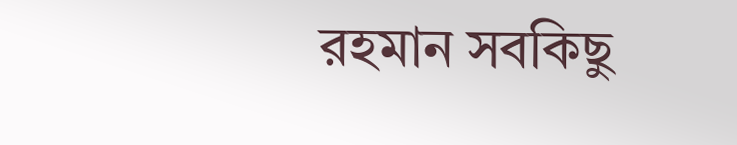রহমান সবকিছু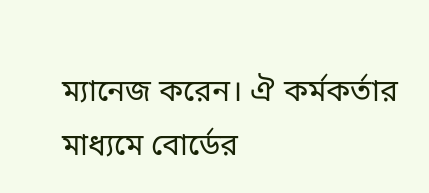ম্যানেজ করেন। ঐ কর্মকর্তার মাধ্যমে বোর্ডের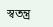স্বতন্ত্র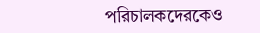পরিচালকদেরকেও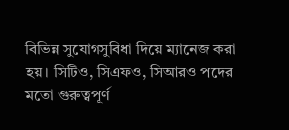বিভিন্ন সুযোগসুবিধা দিয়ে ম্যানেজ করা হয়। সিটিও, সিএফও, সিআরও পদের মতো গুরুত্বপূর্ণ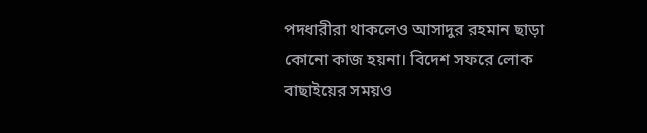পদধারীরা থাকলেও আসাদুর রহমান ছাড়া কোনো কাজ হয়না। বিদেশ সফরে লোক বাছাইয়ের সময়ও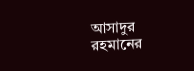আসাদুর রহমানের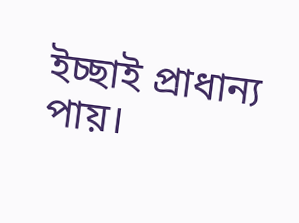ইচ্ছাই প্রাধান্য পায়।